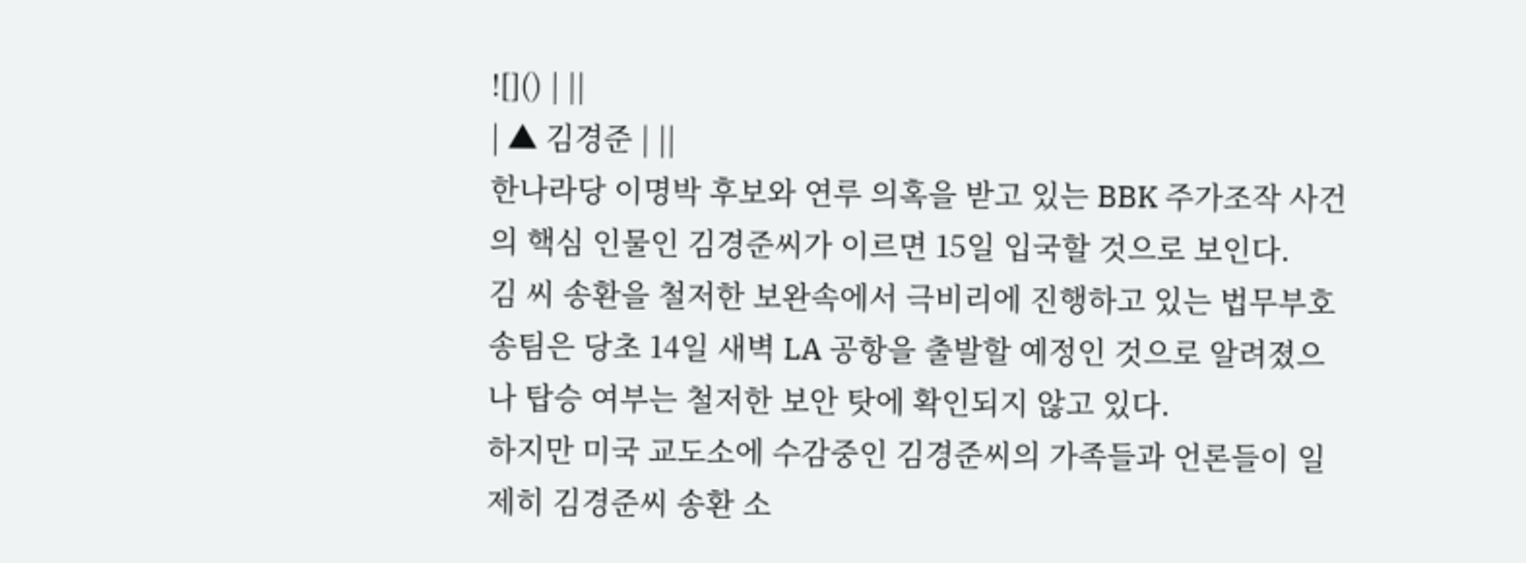![]() | ||
| ▲ 김경준 | ||
한나라당 이명박 후보와 연루 의혹을 받고 있는 BBK 주가조작 사건의 핵심 인물인 김경준씨가 이르면 15일 입국할 것으로 보인다.
김 씨 송환을 철저한 보완속에서 극비리에 진행하고 있는 법무부호송팀은 당초 14일 새벽 LA 공항을 출발할 예정인 것으로 알려졌으나 탑승 여부는 철저한 보안 탓에 확인되지 않고 있다.
하지만 미국 교도소에 수감중인 김경준씨의 가족들과 언론들이 일제히 김경준씨 송환 소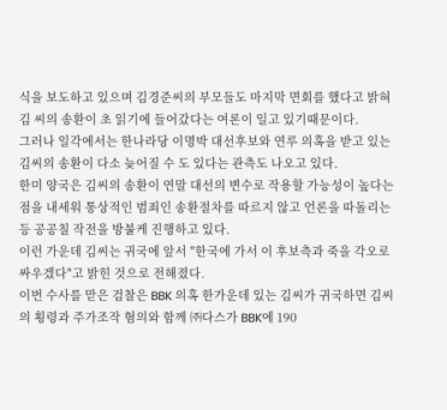식을 보도하고 있으며 김경준씨의 부모들도 마지막 면회를 했다고 밝혀 김 씨의 송환이 초 읽기에 들어갔다는 여론이 일고 있기때문이다.
그러나 일각에서는 한나라당 이명박 대선후보와 연루 의혹을 받고 있는 김씨의 송환이 다소 늦어질 수 도 있다는 관측도 나오고 있다.
한미 양국은 김씨의 송환이 연말 대선의 변수로 작용할 가능성이 높다는 점을 내세워 통상적인 범죄인 송환절차를 따르지 않고 언론을 따돌리는 등 공공칠 작전을 방불케 진행하고 있다.
이런 가운데 김씨는 귀국에 앞서 "한국에 가서 이 후보측과 죽을 각오로 싸우겠다"고 밝힌 것으로 전해졌다.
이번 수사를 맏은 검찰은 BBK 의혹 한가운데 있는 김씨가 귀국하면 김씨의 횡령과 주가조작 혐의와 함께 ㈜다스가 BBK에 190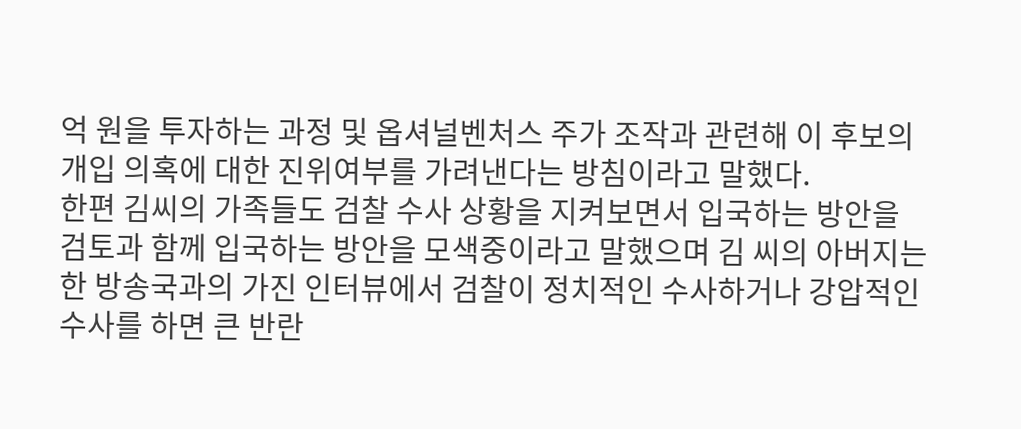억 원을 투자하는 과정 및 옵셔널벤처스 주가 조작과 관련해 이 후보의 개입 의혹에 대한 진위여부를 가려낸다는 방침이라고 말했다.
한편 김씨의 가족들도 검찰 수사 상황을 지켜보면서 입국하는 방안을 검토과 함께 입국하는 방안을 모색중이라고 말했으며 김 씨의 아버지는 한 방송국과의 가진 인터뷰에서 검찰이 정치적인 수사하거나 강압적인 수사를 하면 큰 반란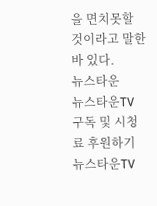을 면치못할 것이라고 말한 바 있다.
뉴스타운
뉴스타운TV 구독 및 시청료 후원하기
뉴스타운TV